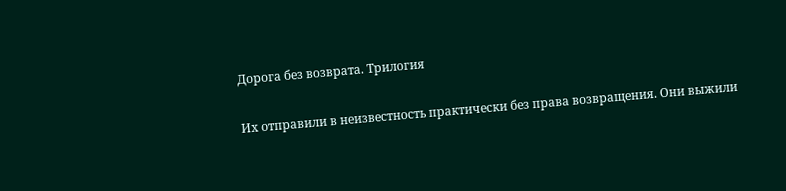Дорога без возврата. Трилогия

Их отправили в неизвестность практически без права возвращения. Они выжили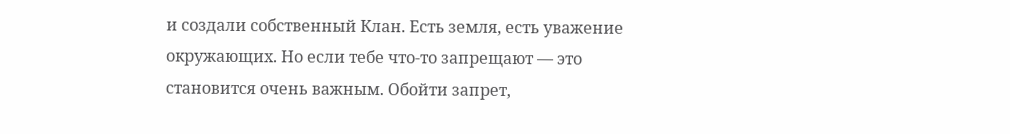и создали собственный Клан. Есть земля, есть уважение окружающих. Но если тебе что-то запрещают — это становится очень важным. Обойти запрет,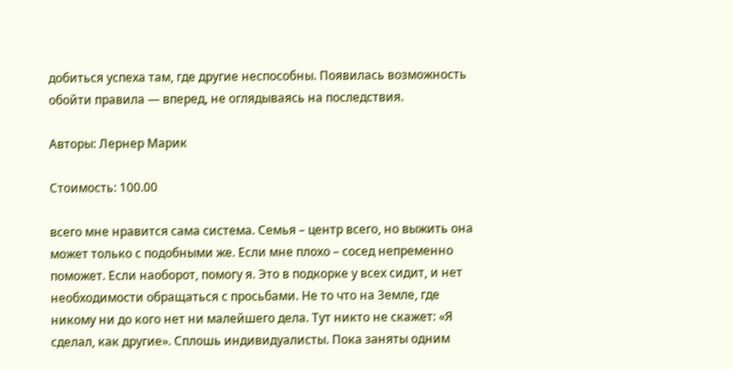добиться успеха там, где другие неспособны. Появилась возможность обойти правила — вперед, не оглядываясь на последствия.

Авторы: Лернер Марик

Стоимость: 100.00

всего мне нравится сама система. Семья – центр всего, но выжить она может только с подобными же. Если мне плохо – сосед непременно поможет. Если наоборот, помогу я. Это в подкорке у всех сидит, и нет необходимости обращаться с просьбами. Не то что на Земле, где никому ни до кого нет ни малейшего дела. Тут никто не скажет: «Я сделал, как другие». Сплошь индивидуалисты. Пока заняты одним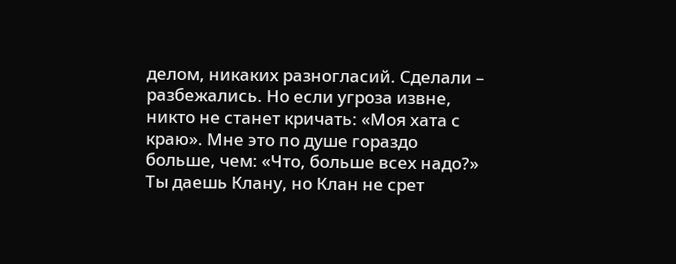делом, никаких разногласий. Сделали – разбежались. Но если угроза извне, никто не станет кричать: «Моя хата с краю». Мне это по душе гораздо больше, чем: «Что, больше всех надо?» Ты даешь Клану, но Клан не срет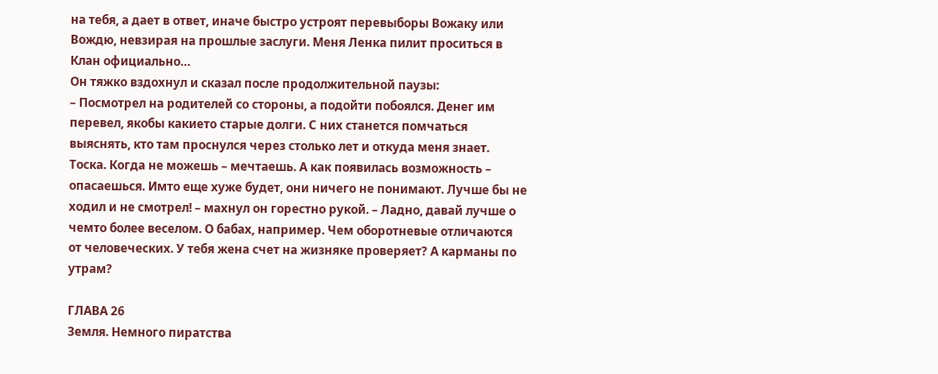на тебя, а дает в ответ, иначе быстро устроят перевыборы Вожаку или Вождю, невзирая на прошлые заслуги. Меня Ленка пилит проситься в Клан официально…
Он тяжко вздохнул и сказал после продолжительной паузы:
– Посмотрел на родителей со стороны, а подойти побоялся. Денег им перевел, якобы какието старые долги. С них станется помчаться выяснять, кто там проснулся через столько лет и откуда меня знает. Тоска. Когда не можешь – мечтаешь. А как появилась возможность – опасаешься. Имто еще хуже будет, они ничего не понимают. Лучше бы не ходил и не смотрел! – махнул он горестно рукой. – Ладно, давай лучше о чемто более веселом. О бабах, например. Чем оборотневые отличаются от человеческих. У тебя жена счет на жизняке проверяет? А карманы по утрам?

ГЛАВА 26
Земля. Немного пиратства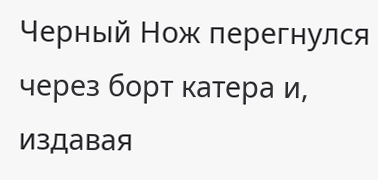Черный Нож перегнулся через борт катера и, издавая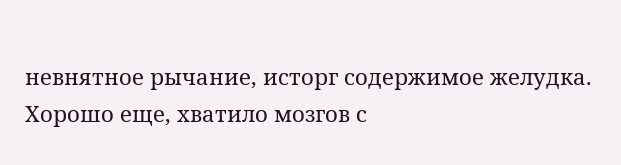невнятное рычание, исторг содержимое желудка. Хорошо еще, хватило мозгов с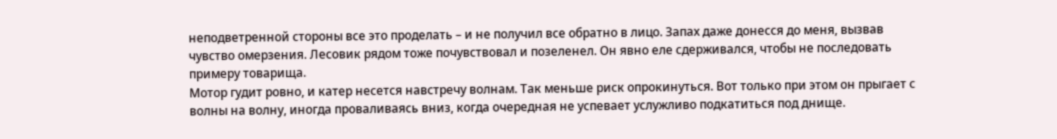неподветренной стороны все это проделать – и не получил все обратно в лицо. Запах даже донесся до меня, вызвав чувство омерзения. Лесовик рядом тоже почувствовал и позеленел. Он явно еле сдерживался, чтобы не последовать примеру товарища.
Мотор гудит ровно, и катер несется навстречу волнам. Так меньше риск опрокинуться. Вот только при этом он прыгает с волны на волну, иногда проваливаясь вниз, когда очередная не успевает услужливо подкатиться под днище.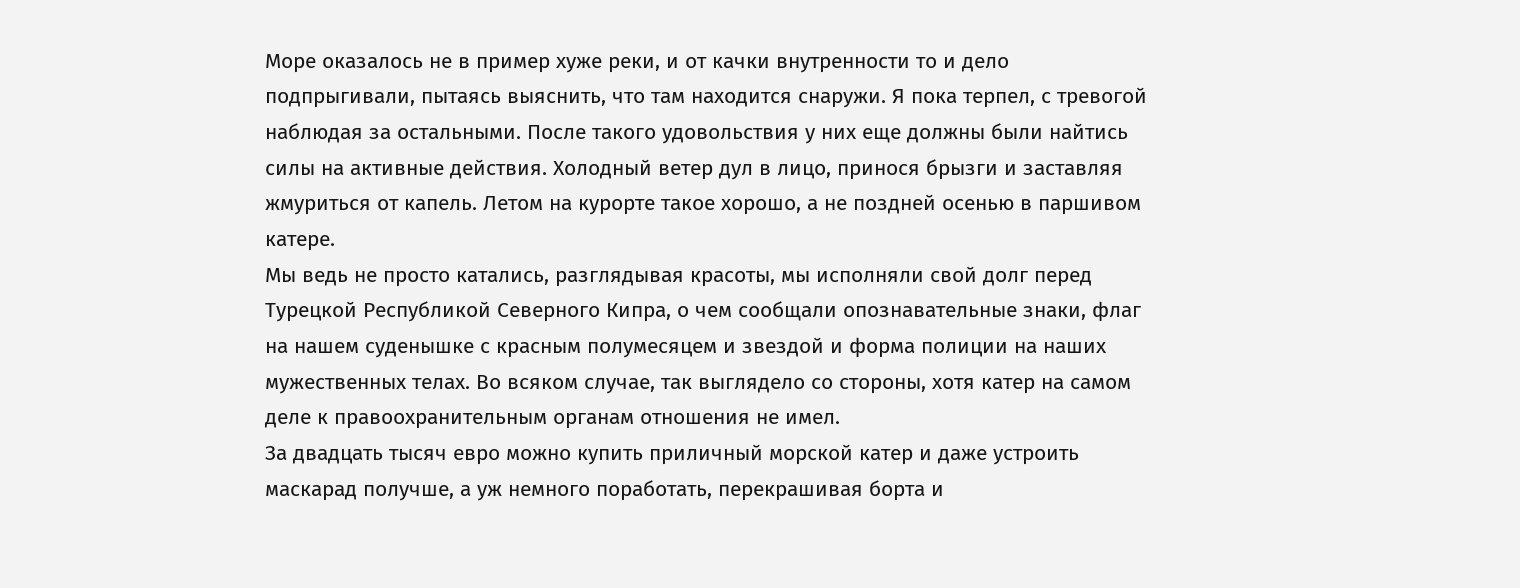Море оказалось не в пример хуже реки, и от качки внутренности то и дело подпрыгивали, пытаясь выяснить, что там находится снаружи. Я пока терпел, с тревогой наблюдая за остальными. После такого удовольствия у них еще должны были найтись силы на активные действия. Холодный ветер дул в лицо, принося брызги и заставляя жмуриться от капель. Летом на курорте такое хорошо, а не поздней осенью в паршивом катере.
Мы ведь не просто катались, разглядывая красоты, мы исполняли свой долг перед Турецкой Республикой Северного Кипра, о чем сообщали опознавательные знаки, флаг на нашем суденышке с красным полумесяцем и звездой и форма полиции на наших мужественных телах. Во всяком случае, так выглядело со стороны, хотя катер на самом деле к правоохранительным органам отношения не имел.
За двадцать тысяч евро можно купить приличный морской катер и даже устроить маскарад получше, а уж немного поработать, перекрашивая борта и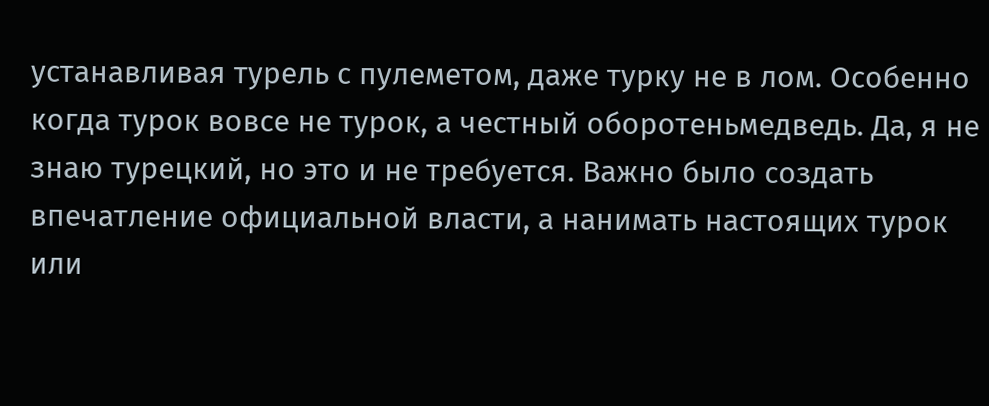устанавливая турель с пулеметом, даже турку не в лом. Особенно когда турок вовсе не турок, а честный оборотеньмедведь. Да, я не знаю турецкий, но это и не требуется. Важно было создать впечатление официальной власти, а нанимать настоящих турок или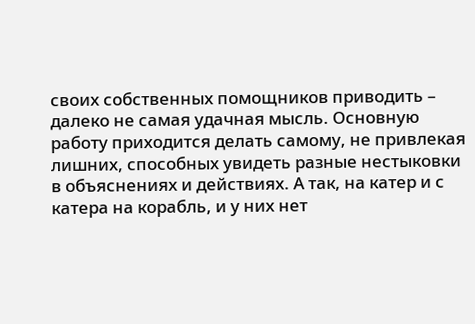своих собственных помощников приводить – далеко не самая удачная мысль. Основную работу приходится делать самому, не привлекая лишних, способных увидеть разные нестыковки в объяснениях и действиях. А так, на катер и с катера на корабль, и у них нет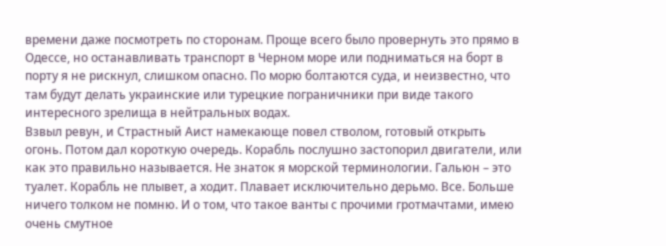времени даже посмотреть по сторонам. Проще всего было провернуть это прямо в Одессе, но останавливать транспорт в Черном море или подниматься на борт в порту я не рискнул, слишком опасно. По морю болтаются суда, и неизвестно, что там будут делать украинские или турецкие пограничники при виде такого интересного зрелища в нейтральных водах.
Взвыл ревун, и Страстный Аист намекающе повел стволом, готовый открыть огонь. Потом дал короткую очередь. Корабль послушно застопорил двигатели, или как это правильно называется. Не знаток я морской терминологии. Гальюн – это туалет. Корабль не плывет, а ходит. Плавает исключительно дерьмо. Все. Больше ничего толком не помню. И о том, что такое ванты с прочими гротмачтами, имею очень смутное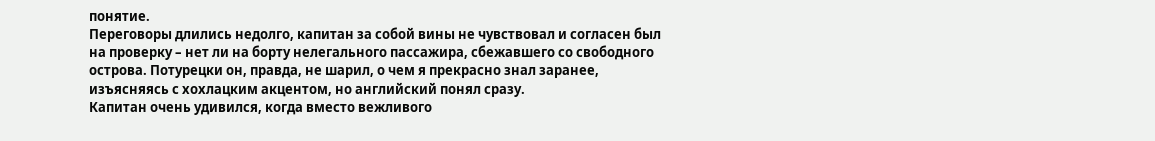понятие.
Переговоры длились недолго, капитан за собой вины не чувствовал и согласен был на проверку – нет ли на борту нелегального пассажира, сбежавшего со свободного острова. Потурецки он, правда, не шарил, о чем я прекрасно знал заранее, изъясняясь с хохлацким акцентом, но английский понял сразу.
Капитан очень удивился, когда вместо вежливого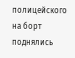полицейского на борт поднялись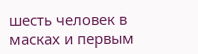шесть человек в масках и первым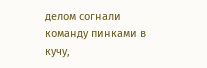делом согнали команду пинками в кучу,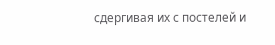сдергивая их с постелей и